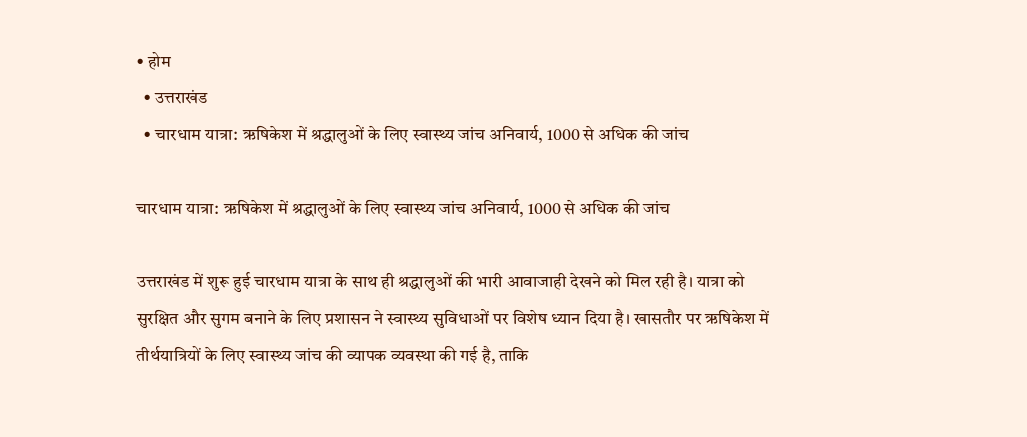• होम
  • उत्तराखंड
  • चारधाम यात्रा: ऋषिकेश में श्रद्धालुओं के लिए स्वास्थ्य जांच अनिवार्य, 1000 से अधिक की जांच

चारधाम यात्रा: ऋषिकेश में श्रद्धालुओं के लिए स्वास्थ्य जांच अनिवार्य, 1000 से अधिक की जांच

उत्तराखंड में शुरू हुई चारधाम यात्रा के साथ ही श्रद्धालुओं की भारी आवाजाही देखने को मिल रही है। यात्रा को सुरक्षित और सुगम बनाने के लिए प्रशासन ने स्वास्थ्य सुविधाओं पर विशेष ध्यान दिया है। खासतौर पर ऋषिकेश में तीर्थयात्रियों के लिए स्वास्थ्य जांच की व्यापक व्यवस्था की गई है, ताकि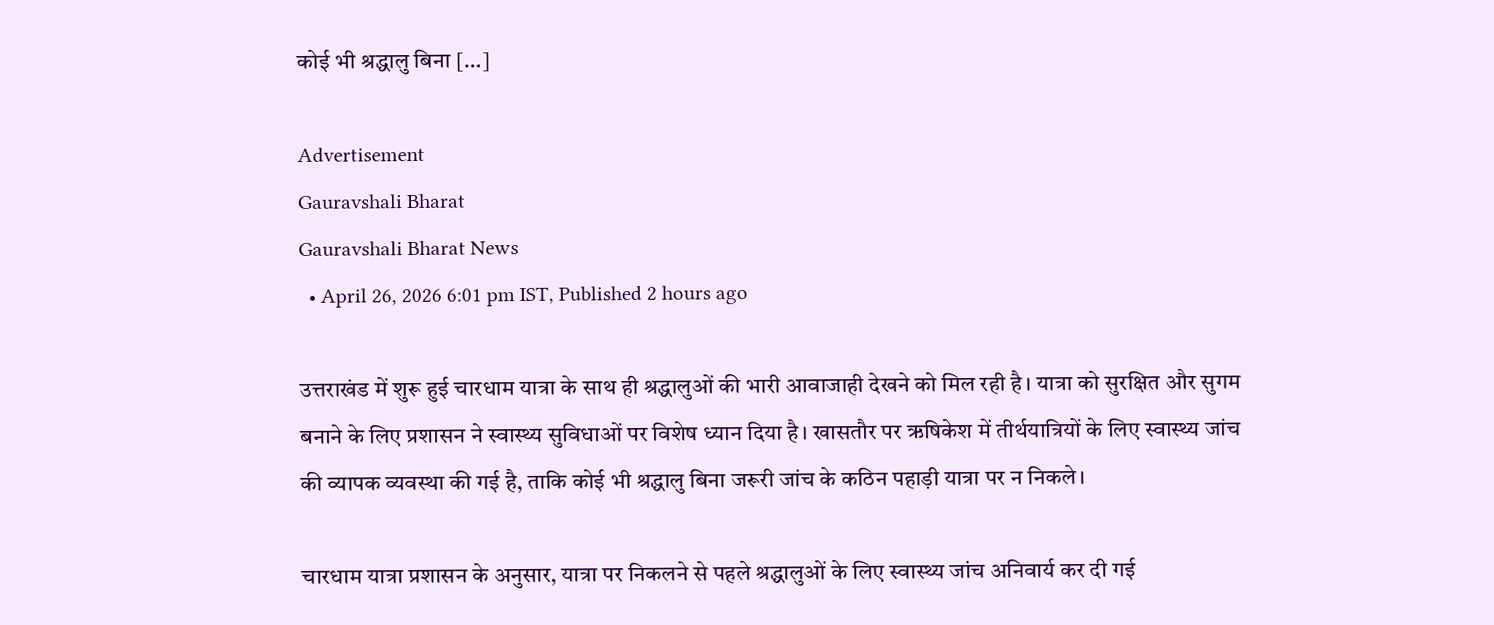कोई भी श्रद्धालु बिना […]

Advertisement
Gauravshali Bharat
Gauravshali Bharat News
  • April 26, 2026 6:01 pm IST, Published 2 hours ago

उत्तराखंड में शुरू हुई चारधाम यात्रा के साथ ही श्रद्धालुओं की भारी आवाजाही देखने को मिल रही है। यात्रा को सुरक्षित और सुगम बनाने के लिए प्रशासन ने स्वास्थ्य सुविधाओं पर विशेष ध्यान दिया है। खासतौर पर ऋषिकेश में तीर्थयात्रियों के लिए स्वास्थ्य जांच की व्यापक व्यवस्था की गई है, ताकि कोई भी श्रद्धालु बिना जरूरी जांच के कठिन पहाड़ी यात्रा पर न निकले।

चारधाम यात्रा प्रशासन के अनुसार, यात्रा पर निकलने से पहले श्रद्धालुओं के लिए स्वास्थ्य जांच अनिवार्य कर दी गई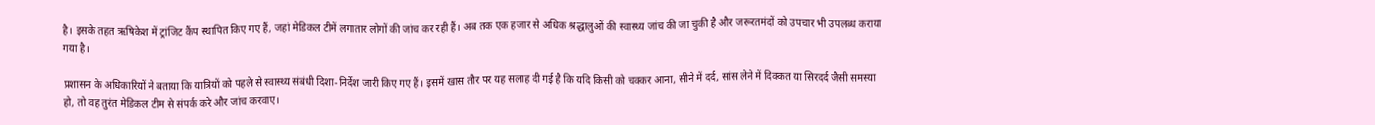है। इसके तहत ऋषिकेश में ट्रांजिट कैंप स्थापित किए गए हैं, जहां मेडिकल टीमें लगातार लोगों की जांच कर रही हैं। अब तक एक हजार से अधिक श्रद्धालुओं की स्वास्थ्य जांच की जा चुकी है और जरूरतमंदों को उपचार भी उपलब्ध कराया गया है।

प्रशासन के अधिकारियों ने बताया कि यात्रियों को पहले से स्वास्थ्य संबंधी दिशा-निर्देश जारी किए गए हैं। इसमें खास तौर पर यह सलाह दी गई है कि यदि किसी को चक्कर आना, सीने में दर्द, सांस लेने में दिक्कत या सिरदर्द जैसी समस्या हो, तो वह तुरंत मेडिकल टीम से संपर्क करे और जांच करवाए।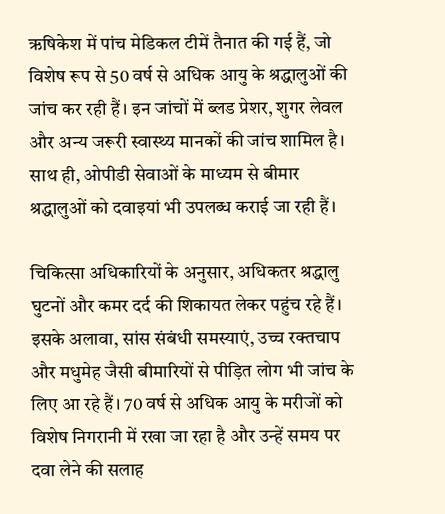ऋषिकेश में पांच मेडिकल टीमें तैनात की गई हैं, जो विशेष रूप से 50 वर्ष से अधिक आयु के श्रद्धालुओं की जांच कर रही हैं। इन जांचों में ब्लड प्रेशर, शुगर लेवल और अन्य जरूरी स्वास्थ्य मानकों की जांच शामिल है। साथ ही, ओपीडी सेवाओं के माध्यम से बीमार श्रद्धालुओं को दवाइयां भी उपलब्ध कराई जा रही हैं।

चिकित्सा अधिकारियों के अनुसार, अधिकतर श्रद्धालु घुटनों और कमर दर्द की शिकायत लेकर पहुंच रहे हैं। इसके अलावा, सांस संबंधी समस्याएं, उच्च रक्तचाप और मधुमेह जैसी बीमारियों से पीड़ित लोग भी जांच के लिए आ रहे हैं। 70 वर्ष से अधिक आयु के मरीजों को विशेष निगरानी में रखा जा रहा है और उन्हें समय पर दवा लेने की सलाह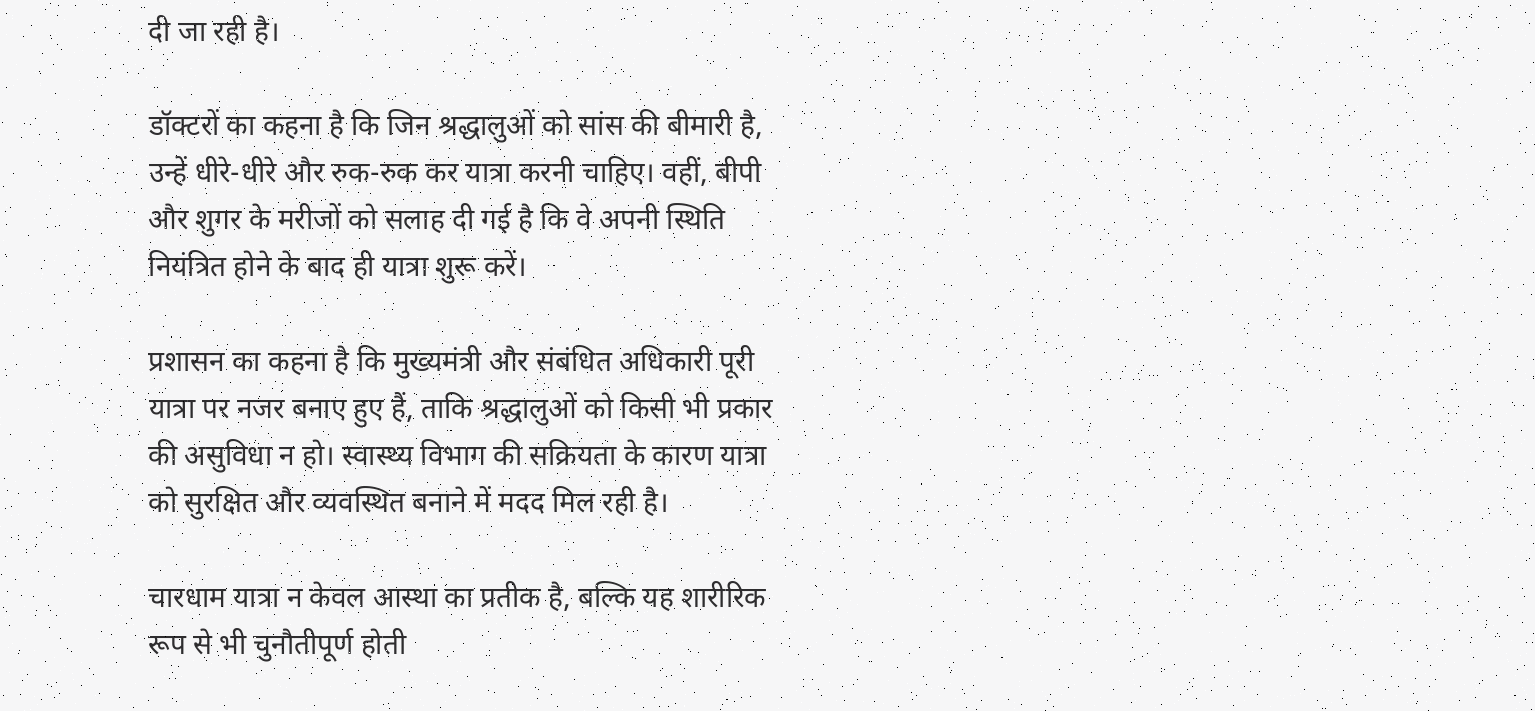दी जा रही है।

डॉक्टरों का कहना है कि जिन श्रद्धालुओं को सांस की बीमारी है, उन्हें धीरे-धीरे और रुक-रुक कर यात्रा करनी चाहिए। वहीं, बीपी और शुगर के मरीजों को सलाह दी गई है कि वे अपनी स्थिति नियंत्रित होने के बाद ही यात्रा शुरू करें।

प्रशासन का कहना है कि मुख्यमंत्री और संबंधित अधिकारी पूरी यात्रा पर नजर बनाए हुए हैं, ताकि श्रद्धालुओं को किसी भी प्रकार की असुविधा न हो। स्वास्थ्य विभाग की सक्रियता के कारण यात्रा को सुरक्षित और व्यवस्थित बनाने में मदद मिल रही है।

चारधाम यात्रा न केवल आस्था का प्रतीक है, बल्कि यह शारीरिक रूप से भी चुनौतीपूर्ण होती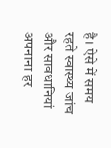है। ऐसे में समय रहते स्वास्थ्य जांच और सावधानियां अपनाना हर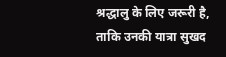श्रद्धालु के लिए जरूरी है, ताकि उनकी यात्रा सुखद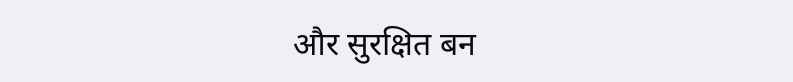और सुरक्षित बन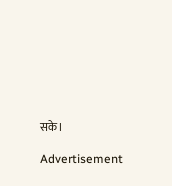सके।

Advertisement